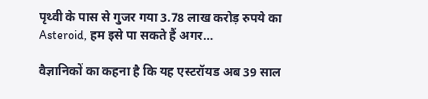पृथ्‍वी के पास से गुजर गया 3.78 लाख करोड़ रुपये का Asteroid, हम इसे पा सकते हैं अगर…

वैज्ञानिकों का कहना है कि यह एस्टरॉयड अब 39 साल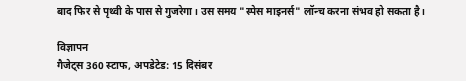बाद फिर से पृथ्वी के पास से गुजरेगा। उस समय "स्‍पेस माइनर्स" लॉन्च करना संभव हो सकता है।

विज्ञापन
गैजेट्स 360 स्टाफ, अपडेटेड: 15 दिसंबर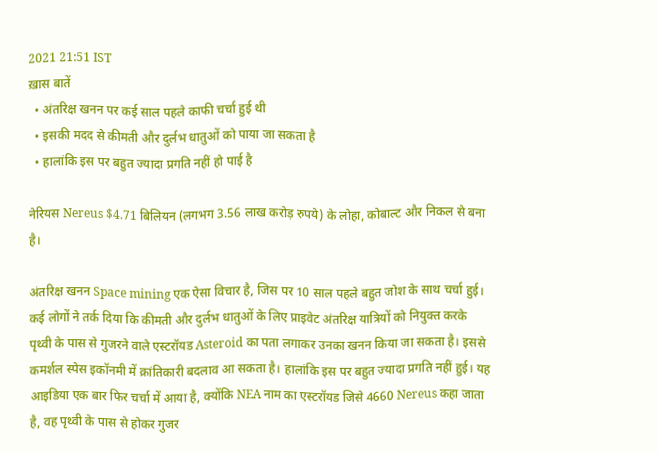2021 21:51 IST
ख़ास बातें
  • अंतरिक्ष खनन पर कई साल पहले काफी चर्चा हुई थी
  • इसकी मदद से कीमती और दुर्लभ धातुओं को पाया जा सकता है
  • हालांकि इस पर बहुत ज्‍यादा प्रगति नहीं हो पाई है

नेरियस Nereus $4.71 बिलियन (लगभग 3.56 लाख करोड़ रुपये) के लोहा, कोबाल्ट और निकल से बना है।

अंतरिक्ष खनन Space mining एक ऐसा विचार है, जिस पर 10 साल पहले बहुत जोश के साथ चर्चा हुई। कई लोगों ने तर्क दिया कि कीमती और दुर्लभ धातुओं के लिए प्राइवेट अंतरिक्ष यात्रियों को नियुक्त करके पृथ्‍वी के पास से गुजरने वाले एस्टरॉयड Asteroid का पता लगाकर उनका खनन किया जा सकता है। इससे कमर्शल स्‍पेस इकॉनमी में क्रांतिकारी बदलाव आ सकता है। हालांकि इस पर बहुत ज्‍यादा प्रगति नहीं हुई। यह आइडिया एक बार फ‍िर चर्चा में आया है, क्‍योंकि NEA नाम का एस्टरॉयड जिसे 4660 Nereus कहा जाता है, वह पृथ्वी के पास से होकर गुजर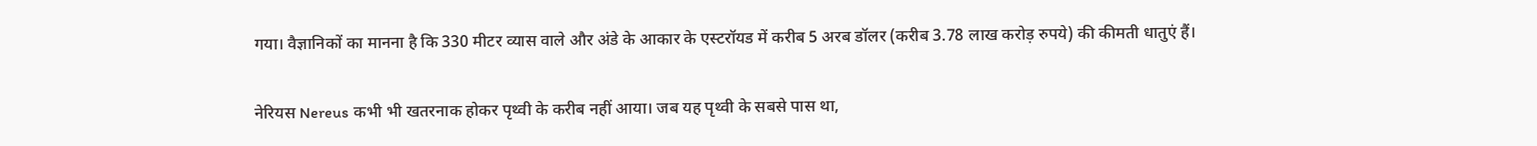गया। वैज्ञानिकों का मानना है कि 330 मीटर व्यास वाले और अंडे के आकार के एस्टरॉयड में करीब 5 अरब डॉलर (करीब 3.78 लाख करोड़ रुपये) की कीमती धातुएं हैं।

नेरियस Nereus कभी भी खतरनाक होकर पृथ्वी के करीब नहीं आया। जब यह पृथ्‍वी के सबसे पास था,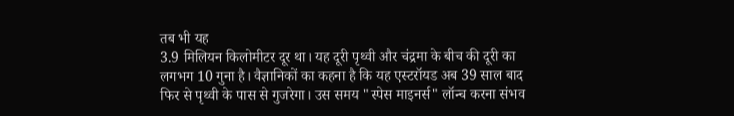तब भी यह
3.9 मिलियन किलोमीटर दूर था। यह दूरी पृथ्वी और चंद्रमा के बीच की दूरी का लगभग 10 गुना है। वैज्ञानिकों का कहना है कि यह एस्टरॉयड अब 39 साल बाद फिर से पृथ्वी के पास से गुजरेगा। उस समय "स्‍पेस माइनर्स" लॉन्च करना संभव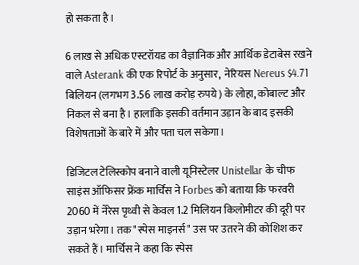हो सकता है।

6 लाख से अधिक एस्टरॉयड का वैज्ञानिक और आर्थिक डेटाबेस रखने वाले Asterank की एक रिपोर्ट के अनुसार,  नेरियस Nereus $4.71 बिलियन (लगभग 3.56 लाख करोड़ रुपये) के लोहा, कोबाल्ट और निकल से बना है। हालांकि इसकी वर्तमान उड़ान के बाद इसकी विशेषताओं के बारे में और पता चल सकेगा।

डिजिटल टेलिस्कोप बनाने वाली यूनिस्टेलर Unistellar के चीफ साइंस ऑफि‍सर फ्रेंक मार्चिस ने Forbes को बताया कि फरवरी 2060 में नेरेस पृथ्वी से केवल 1.2 मिलियन किलोमीटर की दूरी पर उड़ान भरेगा। तक "स्‍पेस माइनर्स" उस पर उतरने की कोशिश कर सकते हैं। मार्चिस ने कहा कि स्‍पेस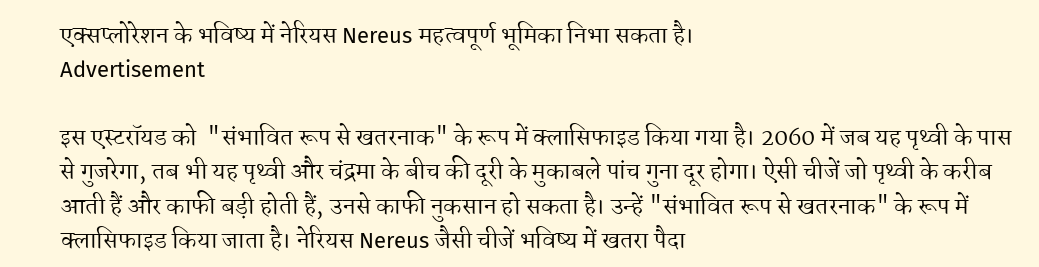एक्‍सप्‍लोरेशन के भविष्‍य में नेरियस Nereus महत्‍वपूर्ण भूमिका निभा सकता है।
Advertisement

इस एस्टरॉयड को  "संभावित रूप से खतरनाक" के रूप में क्‍लासिफाइड किया गया है। 2060 में जब यह पृथ्वी के पास से गुजरेगा, तब भी यह पृथ्वी और चंद्रमा के बीच की दूरी के मुकाबले पांच गुना दूर होगा। ऐसी चीजें जो पृथ्वी के करीब आती हैं और काफी बड़ी होती हैं, उनसे काफी नुकसान हो सकता है। उन्हें "संभावित रूप से खतरनाक" के रूप में क्‍लासिफाइड किया जाता है। नेरियस Nereus जैसी चीजें भविष्य में खतरा पैदा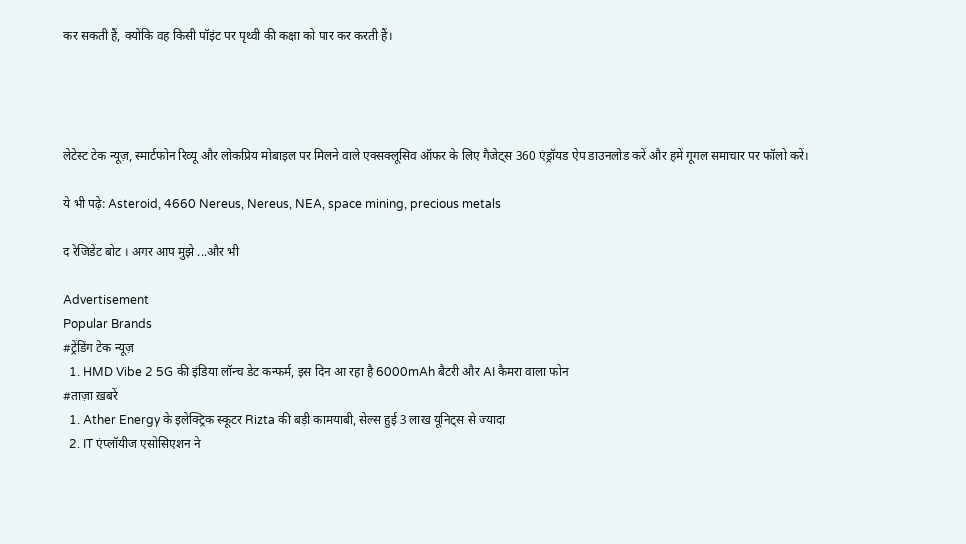कर सकती हैं, क्‍योंकि वह किसी पॉइंट पर पृथ्वी की कक्षा को पार कर करती हैं।




लेटेस्ट टेक न्यूज़, स्मार्टफोन रिव्यू और लोकप्रिय मोबाइल पर मिलने वाले एक्सक्लूसिव ऑफर के लिए गैजेट्स 360 एंड्रॉयड ऐप डाउनलोड करें और हमें गूगल समाचार पर फॉलो करें।

ये भी पढ़े: Asteroid, 4660 Nereus, Nereus, NEA, space mining, precious metals

द रेजिडेंट बोट । अगर आप मुझे ...और भी

Advertisement
Popular Brands
#ट्रेंडिंग टेक न्यूज़
  1. HMD Vibe 2 5G की इंडिया लॉन्च डेट कन्फर्म, इस दिन आ रहा है 6000mAh बैटरी और AI कैमरा वाला फोन
#ताज़ा ख़बरें
  1. Ather Energy के इलेक्ट्रिक स्कूटर Rizta की बड़ी कामयाबी, सेल्स हुई 3 लाख यूनिट्स से ज्यादा
  2. IT एंप्लॉयीज एसोसिएशन ने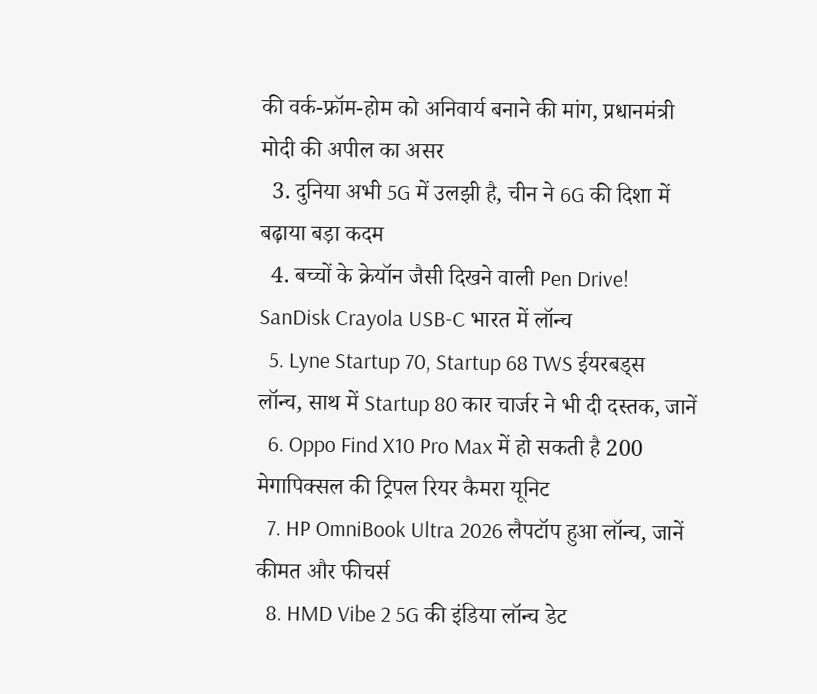की वर्क-फ्रॉम-होम को अनिवार्य बनाने की मांग, प्रधानमंत्री मोदी की अपील का असर
  3. दुनिया अभी 5G में उलझी है, चीन ने 6G की दिशा में बढ़ाया बड़ा कदम
  4. बच्चों के क्रेयॉन जैसी दिखने वाली Pen Drive! SanDisk Crayola USB-C भारत में लॉन्च
  5. Lyne Startup 70, Startup 68 TWS ईयरबड्स लॉन्च, साथ में Startup 80 कार चार्जर ने भी दी दस्तक, जानें
  6. Oppo Find X10 Pro Max में हो सकती है 200 मेगापिक्सल की ट्रिपल रियर कैमरा यूनिट
  7. HP OmniBook Ultra 2026 लैपटॉप हुआ लॉन्च, जानें कीमत और फीचर्स
  8. HMD Vibe 2 5G की इंडिया लॉन्च डेट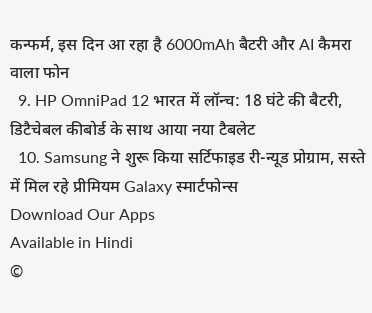कन्फर्म, इस दिन आ रहा है 6000mAh बैटरी और AI कैमरा वाला फोन
  9. HP OmniPad 12 भारत में लॉन्च: 18 घंटे की बैटरी, डिटैचेबल कीबोर्ड के साथ आया नया टैबलेट
  10. Samsung ने शुरू किया सर्टिफाइड री-न्यूड प्रोग्राम, सस्ते में मिल रहे प्रीमियम Galaxy स्मार्टफोन्स
Download Our Apps
Available in Hindi
©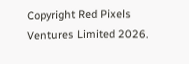Copyright Red Pixels Ventures Limited 2026.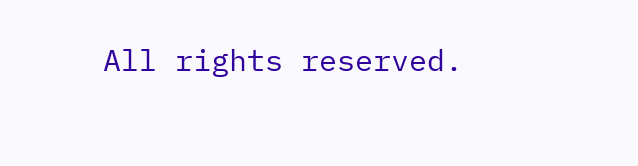All rights reserved.